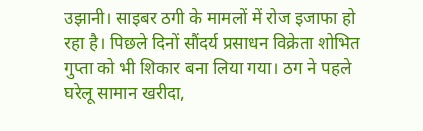उझानी। साइबर ठगी के मामलों में रोज इजाफा हो रहा है। पिछले दिनों सौंदर्य प्रसाधन विक्रेता शोभित गुप्ता को भी शिकार बना लिया गया। ठग ने पहले घरेलू सामान खरीदा,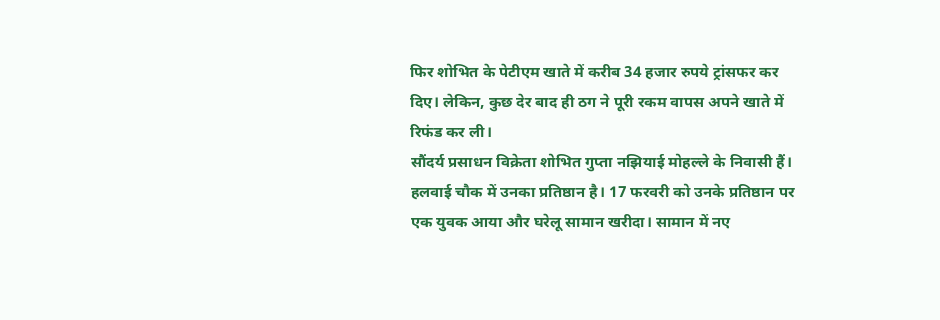फिर शोभित के पेटीएम खाते में करीब 34 हजार रुपये ट्रांसफर कर दिए। लेकिन, कुछ देर बाद ही ठग ने पूरी रकम वापस अपने खाते में रिफंड कर ली।
सौंदर्य प्रसाधन विक्रेता शोभित गुप्ता नझियाई मोहल्ले के निवासी हैं। हलवाई चौक में उनका प्रतिष्ठान है। 17 फरवरी को उनके प्रतिष्ठान पर एक युवक आया और घरेलू सामान खरीदा। सामान में नए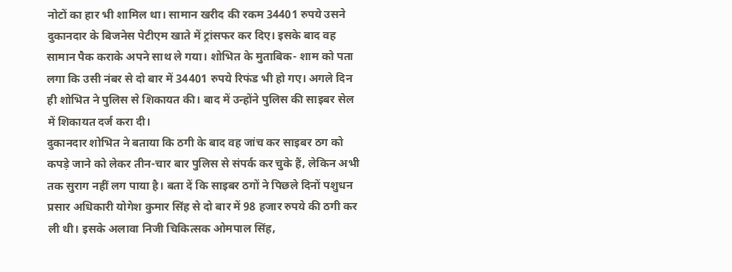नोटों का हार भी शामिल था। सामान खरीद की रकम 34401 रुपये उसने दुकानदार के बिजनेस पेटीएम खाते में ट्रांसफर कर दिए। इसके बाद वह सामान पैक कराके अपने साथ ले गया। शोभित के मुताबिक- शाम को पता लगा कि उसी नंबर से दो बार में 34401 रुपये रिफंड भी हो गए। अगले दिन ही शोभित ने पुलिस से शिकायत की। बाद में उन्होंने पुलिस की साइबर सेल में शिकायत दर्ज करा दी।
दुकानदार शोभित ने बताया कि ठगी के बाद वह जांच कर साइबर ठग को कपड़े जाने को लेकर तीन-चार बार पुलिस से संपर्क कर चुके हैं, लेकिन अभी तक सुराग नहीं लग पाया है। बता दें कि साइबर ठगों ने पिछले दिनों पशुधन प्रसार अधिकारी योगेश कुमार सिंह से दो बार में 98 हजार रुपये की ठगी कर ली थी। इसके अलावा निजी चिकित्सक ओमपाल सिंह,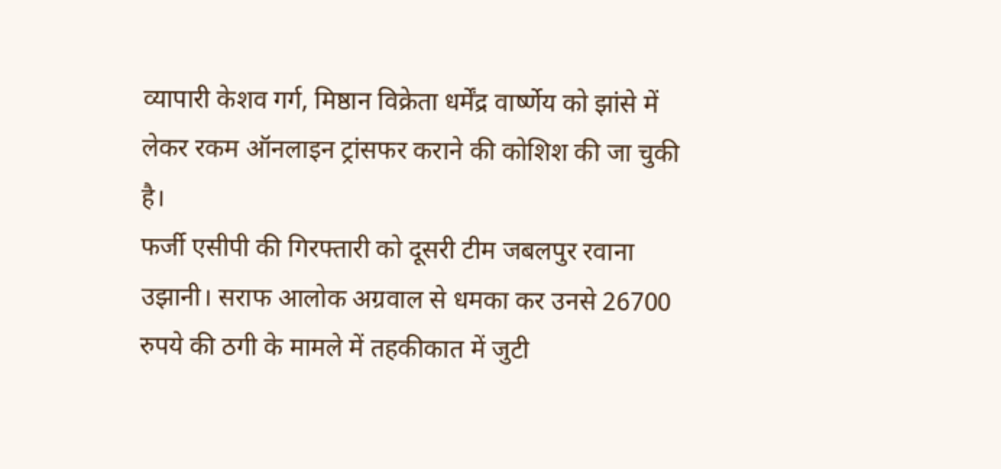व्यापारी केशव गर्ग, मिष्ठान विक्रेता धर्मेंद्र वार्ष्णेय को झांसे में लेकर रकम ऑनलाइन ट्रांसफर कराने की कोशिश की जा चुकी है।
फर्जी एसीपी की गिरफ्तारी को दूसरी टीम जबलपुर रवाना
उझानी। सराफ आलोक अग्रवाल से धमका कर उनसे 26700 रुपये की ठगी के मामले में तहकीकात में जुटी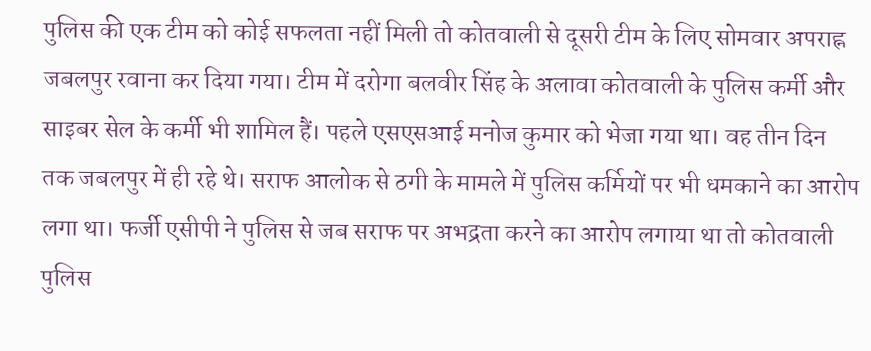पुलिस की एक टीम को कोई सफलता नहीं मिली तो कोतवाली से दूसरी टीम के लिए सोमवार अपराह्न जबलपुर रवाना कर दिया गया। टीम में दरोगा बलवीर सिंह के अलावा कोतवाली के पुलिस कर्मी और साइबर सेल के कर्मी भी शामिल हैं। पहले एसएसआई मनोज कुमार को भेजा गया था। वह तीन दिन तक जबलपुर में ही रहे थे। सराफ आलोक से ठगी के मामले में पुलिस कर्मियों पर भी धमकाने का आरोप लगा था। फर्जी एसीपी ने पुलिस से जब सराफ पर अभद्रता करने का आरोप लगाया था तो कोतवाली पुलिस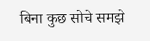बिना कुछ सोचे समझे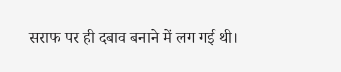सराफ पर ही दबाव बनाने में लग गई थी।